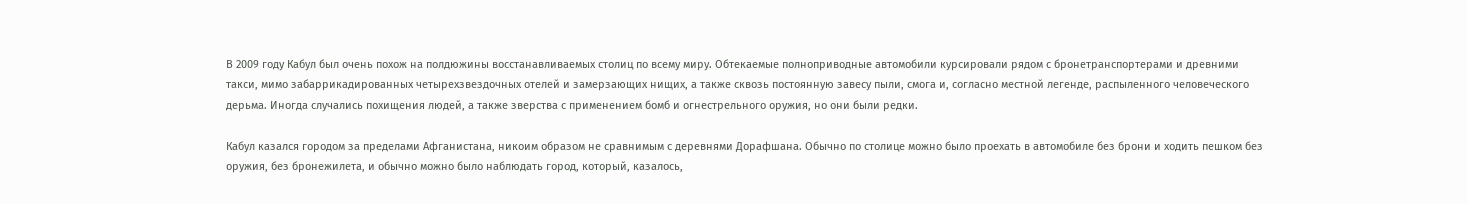В 2009 году Кабул был очень похож на полдюжины восстанавливаемых столиц по всему миру. Обтекаемые полноприводные автомобили курсировали рядом с бронетранспортерами и древними такси, мимо забаррикадированных четырехзвездочных отелей и замерзающих нищих, а также сквозь постоянную завесу пыли, смога и, согласно местной легенде, распыленного человеческого дерьма. Иногда случались похищения людей, а также зверства с применением бомб и огнестрельного оружия, но они были редки.

Кабул казался городом за пределами Афганистана, никоим образом не сравнимым с деревнями Дорафшана. Обычно по столице можно было проехать в автомобиле без брони и ходить пешком без оружия, без бронежилета, и обычно можно было наблюдать город, который, казалось,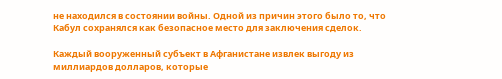не находился в состоянии войны. Одной из причин этого было то, что Кабул сохранялся как безопасное место для заключения сделок.

Каждый вооруженный субъект в Афганистане извлек выгоду из миллиардов долларов, которые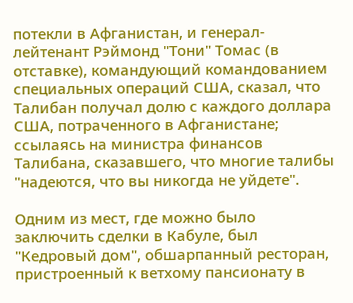потекли в Афганистан, и генерал-лейтенант Рэймонд "Тони" Томас (в отставке), командующий командованием специальных операций США, сказал, что Талибан получал долю с каждого доллара США, потраченного в Афганистане; ссылаясь на министра финансов Талибана, сказавшего, что многие талибы "надеются, что вы никогда не уйдете".

Одним из мест, где можно было заключить сделки в Кабуле, был "Кедровый дом", обшарпанный ресторан, пристроенный к ветхому пансионату в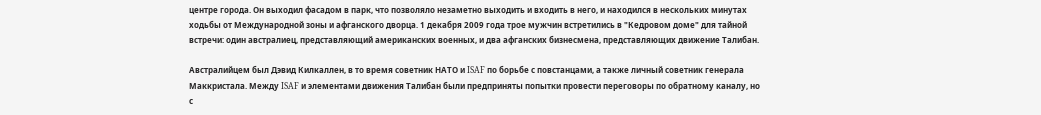центре города. Он выходил фасадом в парк, что позволяло незаметно выходить и входить в него, и находился в нескольких минутах ходьбы от Международной зоны и афганского дворца. 1 декабря 2009 года трое мужчин встретились в "Кедровом доме" для тайной встречи: один австралиец, представляющий американских военных, и два афганских бизнесмена, представляющих движение Талибан.

Австралийцем был Дэвид Килкаллен, в то время советник НАТО и ISAF по борьбе с повстанцами, а также личный советник генерала Маккристала. Между ISAF и элементами движения Талибан были предприняты попытки провести переговоры по обратному каналу, но с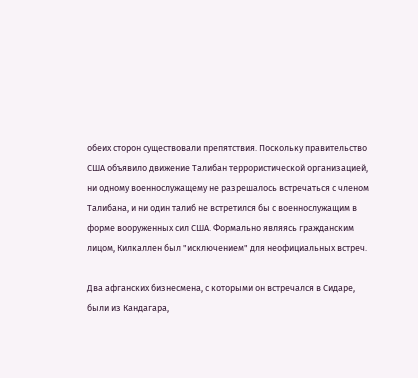обеих сторон существовали препятствия. Поскольку правительство США объявило движение Талибан террористической организацией, ни одному военнослужащему не разрешалось встречаться с членом Талибана, и ни один талиб не встретился бы с военнослужащим в форме вооруженных сил США. Формально являясь гражданским лицом, Килкаллен был "исключением" для неофициальных встреч.

Два афганских бизнесмена, с которыми он встречался в Сидаре, были из Кандагара,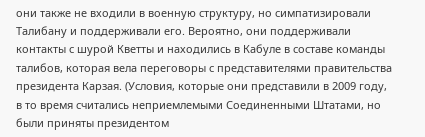они также не входили в военную структуру, но симпатизировали Талибану и поддерживали его. Вероятно, они поддерживали контакты с шурой Кветты и находились в Кабуле в составе команды талибов, которая вела переговоры с представителями правительства президента Карзая. (Условия, которые они представили в 2009 году, в то время считались неприемлемыми Соединенными Штатами, но были приняты президентом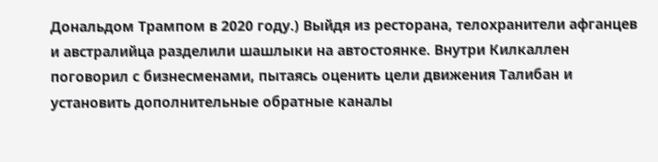Дональдом Трампом в 2020 году.) Выйдя из ресторана, телохранители афганцев и австралийца разделили шашлыки на автостоянке. Внутри Килкаллен поговорил с бизнесменами, пытаясь оценить цели движения Талибан и установить дополнительные обратные каналы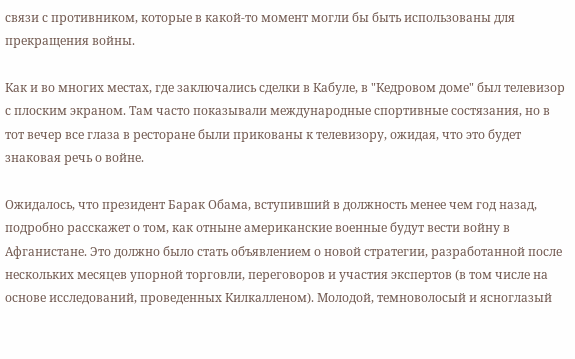связи с противником, которые в какой-то момент могли бы быть использованы для прекращения войны.

Как и во многих местах, где заключались сделки в Кабуле, в "Кедровом доме" был телевизор с плоским экраном. Там часто показывали международные спортивные состязания, но в тот вечер все глаза в ресторане были прикованы к телевизору, ожидая, что это будет знаковая речь о войне.

Ожидалось, что президент Барак Обама, вступивший в должность менее чем год назад, подробно расскажет о том, как отныне американские военные будут вести войну в Афганистане. Это должно было стать объявлением о новой стратегии, разработанной после нескольких месяцев упорной торговли, переговоров и участия экспертов (в том числе на основе исследований, проведенных Килкалленом). Молодой, темноволосый и ясноглазый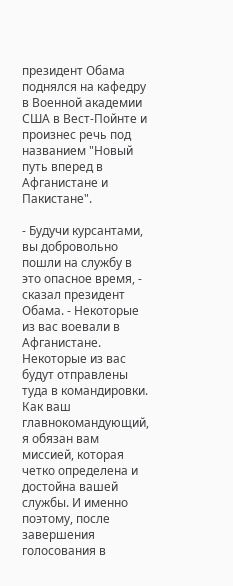президент Обама поднялся на кафедру в Военной академии США в Вест-Пойнте и произнес речь под названием "Новый путь вперед в Афганистане и Пакистане".

- Будучи курсантами, вы добровольно пошли на службу в это опасное время, - сказал президент Обама. - Некоторые из вас воевали в Афганистане. Некоторые из вас будут отправлены туда в командировки. Как ваш главнокомандующий, я обязан вам миссией, которая четко определена и достойна вашей службы. И именно поэтому, после завершения голосования в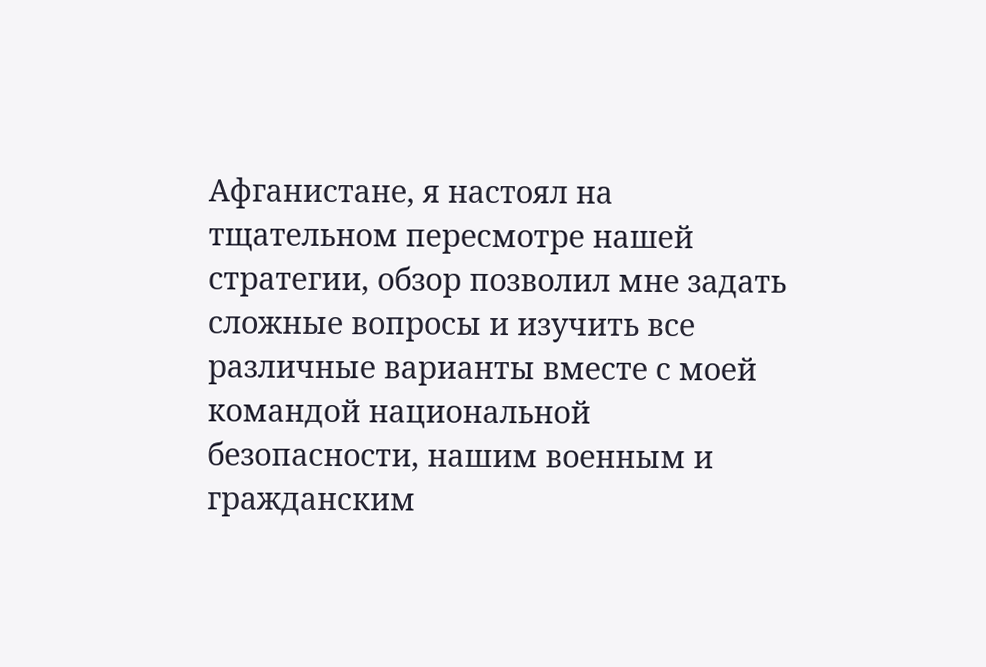Афганистане, я настоял на тщательном пересмотре нашей стратегии, обзор позволил мне задать сложные вопросы и изучить все различные варианты вместе с моей командой национальной безопасности, нашим военным и гражданским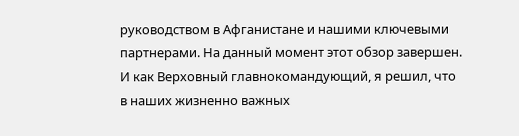руководством в Афганистане и нашими ключевыми партнерами. На данный момент этот обзор завершен. И как Верховный главнокомандующий, я решил, что в наших жизненно важных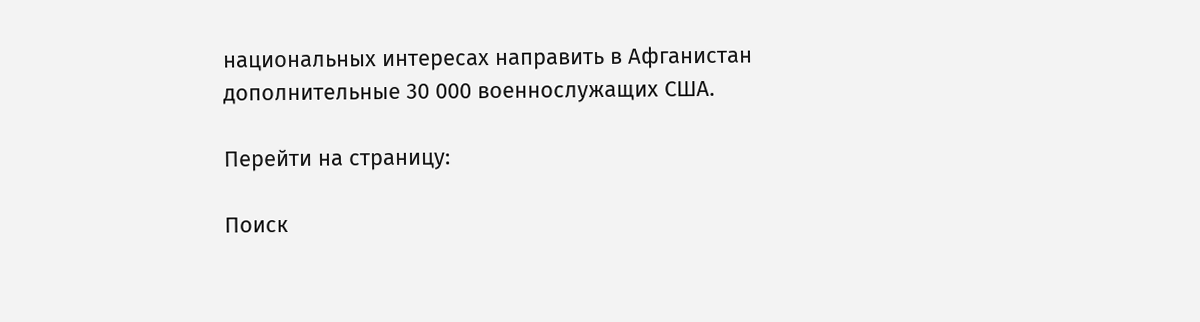национальных интересах направить в Афганистан дополнительные 30 000 военнослужащих США.

Перейти на страницу:

Поиск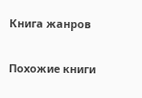Книга жанров

Похожие книги